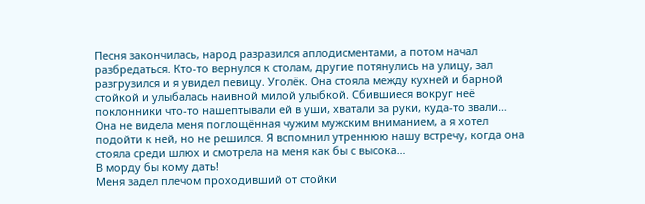Песня закончилась, народ разразился аплодисментами, а потом начал разбредаться. Кто-то вернулся к столам, другие потянулись на улицу, зал разгрузился и я увидел певицу. Уголёк. Она стояла между кухней и барной стойкой и улыбалась наивной милой улыбкой. Сбившиеся вокруг неё поклонники что-то нашептывали ей в уши, хватали за руки, куда-то звали… Она не видела меня поглощённая чужим мужским вниманием, а я хотел подойти к ней, но не решился. Я вспомнил утреннюю нашу встречу, когда она стояла среди шлюх и смотрела на меня как бы с высока…
В морду бы кому дать!
Меня задел плечом проходивший от стойки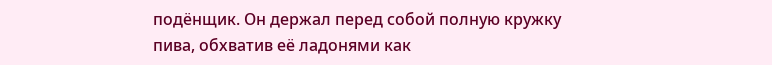подёнщик. Он держал перед собой полную кружку пива, обхватив её ладонями как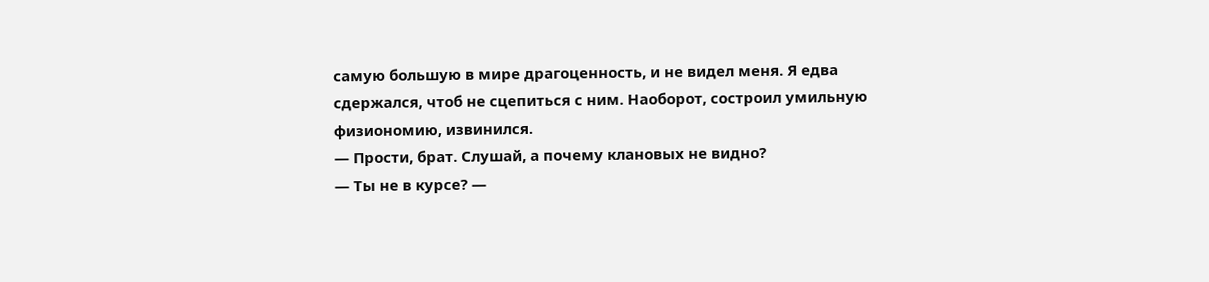самую большую в мире драгоценность, и не видел меня. Я едва сдержался, чтоб не сцепиться с ним. Наоборот, состроил умильную физиономию, извинился.
— Прости, брат. Слушай, а почему клановых не видно?
— Ты не в курсе? —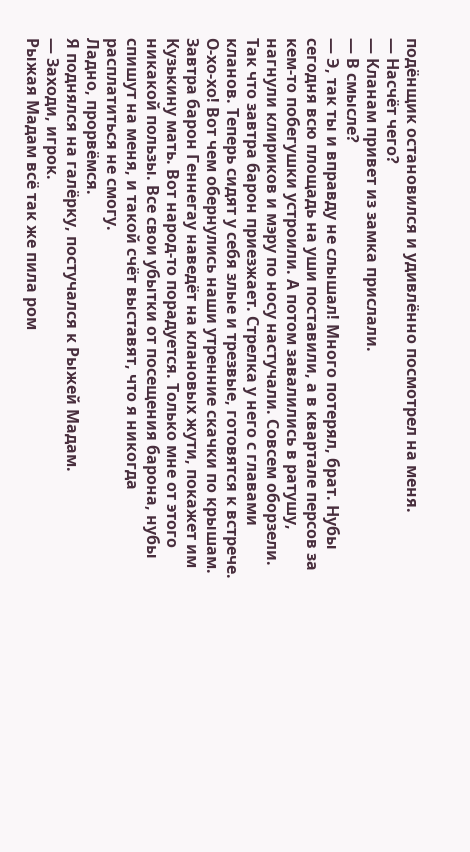подёнщик остановился и удивлённо посмотрел на меня.
— Насчёт чего?
— Кланам привет из замка прислали.
— В смысле?
— Э, так ты и вправду не слышал! Много потерял, брат. Нубы сегодня всю площадь на уши поставили, а в квартале персов за кем-то побегушки устроили. А потом завалились в ратушу, нагнули клириков и мэру по носу настучали. Совсем оборзели. Так что завтра барон приезжает. Стрелка у него с главами кланов. Теперь сидят у себя злые и трезвые, готовятся к встрече.
О-хо-хо! Вот чем обернулись наши утренние скачки по крышам. Завтра барон Геннегау наведёт на клановых жути, покажет им Кузькину мать. Вот народ-то порадуется. Только мне от этого никакой пользы. Все свои убытки от посещения барона, нубы спишут на меня, и такой счёт выставят, что я никогда расплатиться не смогу.
Ладно, прорвёмся.
Я поднялся на галёрку, постучался к Рыжей Мадам.
— Заходи, игрок.
Рыжая Мадам всё так же пила ром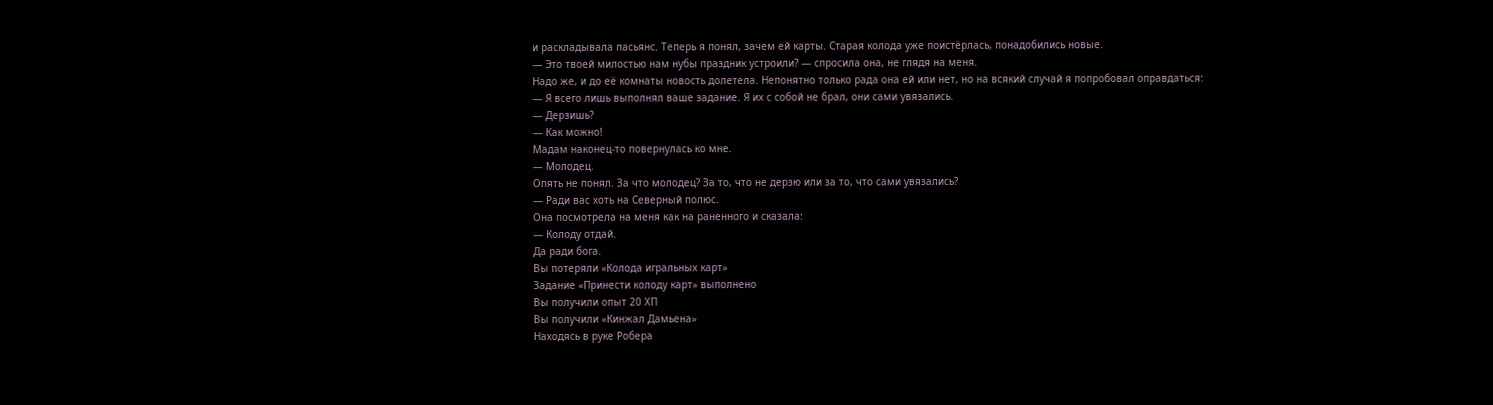и раскладывала пасьянс. Теперь я понял, зачем ей карты. Старая колода уже поистёрлась, понадобились новые.
— Это твоей милостью нам нубы праздник устроили? — спросила она, не глядя на меня.
Надо же, и до её комнаты новость долетела. Непонятно только рада она ей или нет, но на всякий случай я попробовал оправдаться:
— Я всего лишь выполнял ваше задание. Я их с собой не брал, они сами увязались.
— Дерзишь?
— Как можно!
Мадам наконец-то повернулась ко мне.
— Молодец.
Опять не понял. За что молодец? За то, что не дерзю или за то, что сами увязались?
— Ради вас хоть на Северный полюс.
Она посмотрела на меня как на раненного и сказала:
— Колоду отдай.
Да ради бога.
Вы потеряли «Колода игральных карт»
Задание «Принести колоду карт» выполнено
Вы получили опыт 20 ХП
Вы получили «Кинжал Дамьена»
Находясь в руке Робера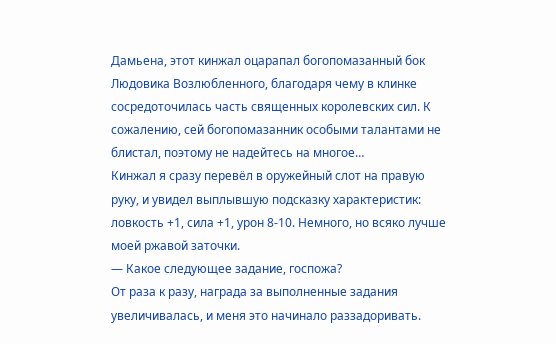Дамьена, этот кинжал оцарапал богопомазанный бок Людовика Возлюбленного, благодаря чему в клинке сосредоточилась часть священных королевских сил. К сожалению, сей богопомазанник особыми талантами не блистал, поэтому не надейтесь на многое…
Кинжал я сразу перевёл в оружейный слот на правую руку, и увидел выплывшую подсказку характеристик: ловкость +1, сила +1, урон 8-10. Немного, но всяко лучше моей ржавой заточки.
— Какое следующее задание, госпожа?
От раза к разу, награда за выполненные задания увеличивалась, и меня это начинало раззадоривать.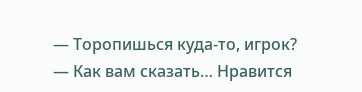— Торопишься куда-то, игрок?
— Как вам сказать… Нравится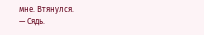мне. Втянулся.
— Сядь.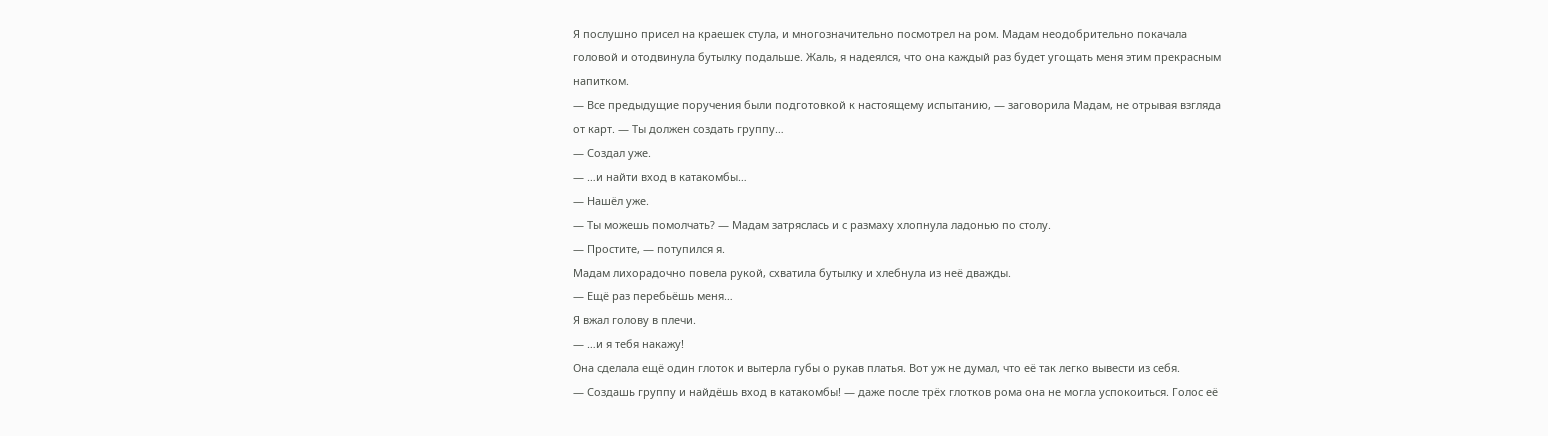Я послушно присел на краешек стула, и многозначительно посмотрел на ром. Мадам неодобрительно покачала головой и отодвинула бутылку подальше. Жаль, я надеялся, что она каждый раз будет угощать меня этим прекрасным напитком.
— Все предыдущие поручения были подготовкой к настоящему испытанию, — заговорила Мадам, не отрывая взгляда от карт. — Ты должен создать группу…
— Создал уже.
— …и найти вход в катакомбы…
— Нашёл уже.
— Ты можешь помолчать? — Мадам затряслась и с размаху хлопнула ладонью по столу.
— Простите, — потупился я.
Мадам лихорадочно повела рукой, схватила бутылку и хлебнула из неё дважды.
— Ещё раз перебьёшь меня…
Я вжал голову в плечи.
— …и я тебя накажу!
Она сделала ещё один глоток и вытерла губы о рукав платья. Вот уж не думал, что её так легко вывести из себя.
— Создашь группу и найдёшь вход в катакомбы! — даже после трёх глотков рома она не могла успокоиться. Голос её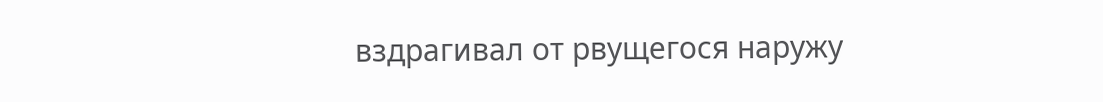вздрагивал от рвущегося наружу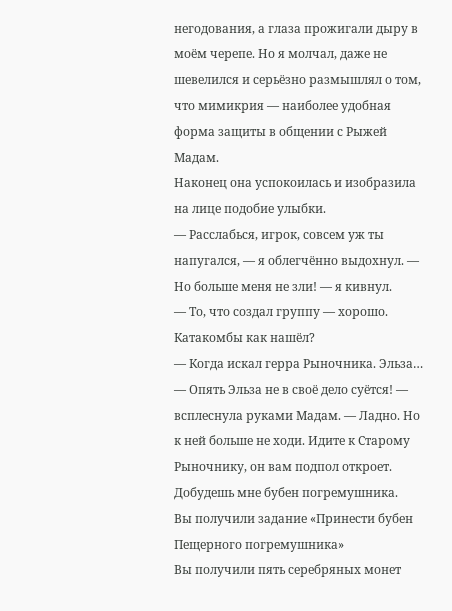негодования, а глаза прожигали дыру в моём черепе. Но я молчал, даже не шевелился и серьёзно размышлял о том, что мимикрия — наиболее удобная форма защиты в общении с Рыжей Мадам.
Наконец она успокоилась и изобразила на лице подобие улыбки.
— Расслабься, игрок, совсем уж ты напугался, — я облегчённо выдохнул. — Но больше меня не зли! — я кивнул.
— То, что создал группу — хорошо. Катакомбы как нашёл?
— Когда искал герра Рыночника. Эльза…
— Опять Эльза не в своё дело суётся! — всплеснула руками Мадам. — Ладно. Но к ней больше не ходи. Идите к Старому Рыночнику, он вам подпол откроет. Добудешь мне бубен погремушника.
Вы получили задание «Принести бубен Пещерного погремушника»
Вы получили пять серебряных монет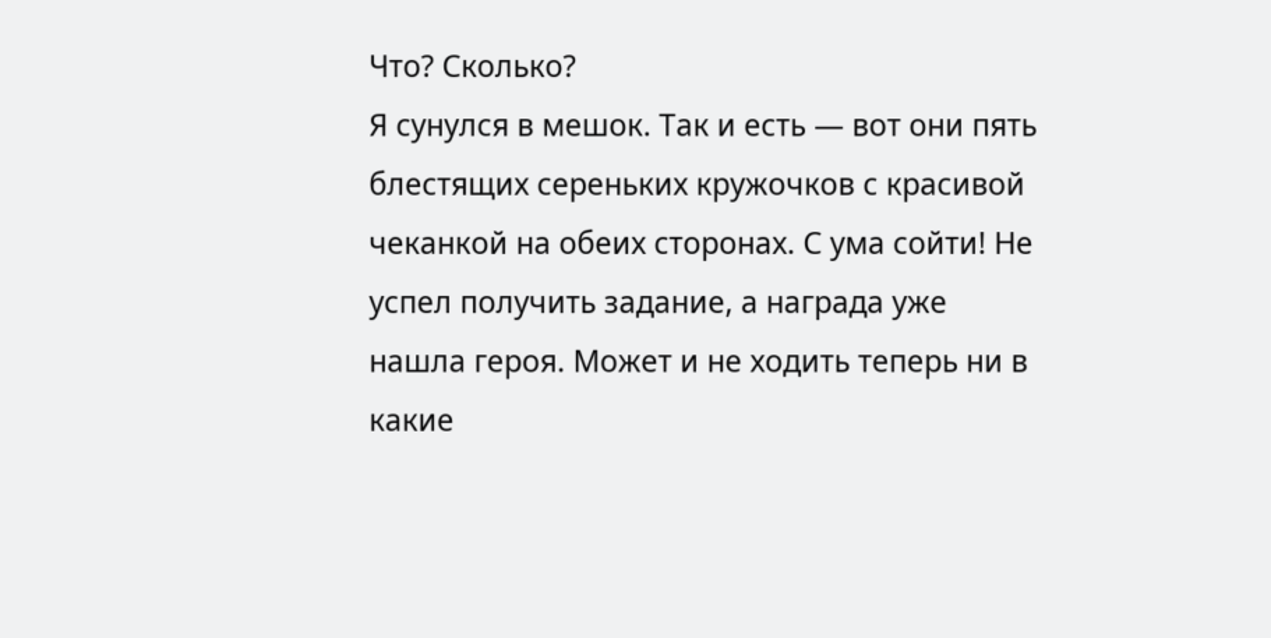Что? Сколько?
Я сунулся в мешок. Так и есть — вот они пять блестящих сереньких кружочков с красивой чеканкой на обеих сторонах. С ума сойти! Не успел получить задание, а награда уже нашла героя. Может и не ходить теперь ни в какие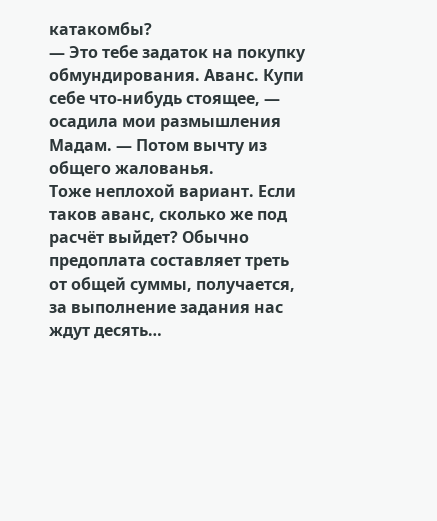катакомбы?
— Это тебе задаток на покупку обмундирования. Аванс. Купи себе что-нибудь стоящее, — осадила мои размышления Мадам. — Потом вычту из общего жалованья.
Тоже неплохой вариант. Если таков аванс, сколько же под расчёт выйдет? Обычно предоплата составляет треть от общей суммы, получается, за выполнение задания нас ждут десять…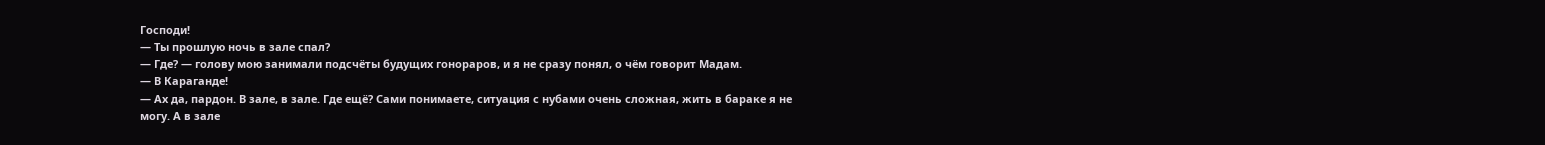Господи!
— Ты прошлую ночь в зале спал?
— Где? — голову мою занимали подсчёты будущих гонораров, и я не сразу понял, о чём говорит Мадам.
— В Караганде!
— Ах да, пардон. В зале, в зале. Где ещё? Сами понимаете, ситуация с нубами очень сложная, жить в бараке я не могу. А в зале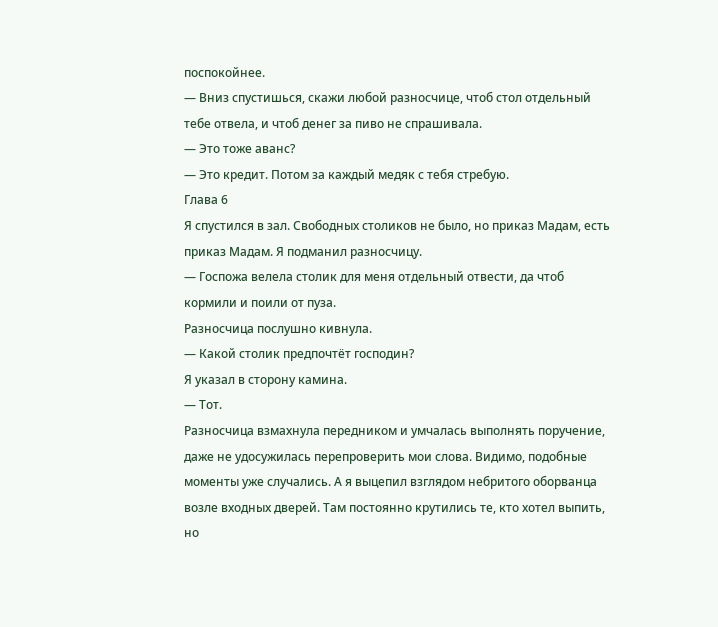поспокойнее.
— Вниз спустишься, скажи любой разносчице, чтоб стол отдельный тебе отвела, и чтоб денег за пиво не спрашивала.
— Это тоже аванс?
— Это кредит. Потом за каждый медяк с тебя стребую.
Глава 6
Я спустился в зал. Свободных столиков не было, но приказ Мадам, есть приказ Мадам. Я подманил разносчицу.
— Госпожа велела столик для меня отдельный отвести, да чтоб кормили и поили от пуза.
Разносчица послушно кивнула.
— Какой столик предпочтёт господин?
Я указал в сторону камина.
— Тот.
Разносчица взмахнула передником и умчалась выполнять поручение, даже не удосужилась перепроверить мои слова. Видимо, подобные моменты уже случались. А я выцепил взглядом небритого оборванца возле входных дверей. Там постоянно крутились те, кто хотел выпить, но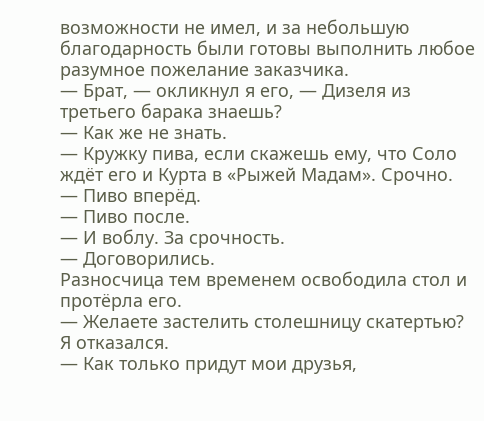возможности не имел, и за небольшую благодарность были готовы выполнить любое разумное пожелание заказчика.
— Брат, — окликнул я его, — Дизеля из третьего барака знаешь?
— Как же не знать.
— Кружку пива, если скажешь ему, что Соло ждёт его и Курта в «Рыжей Мадам». Срочно.
— Пиво вперёд.
— Пиво после.
— И воблу. За срочность.
— Договорились.
Разносчица тем временем освободила стол и протёрла его.
— Желаете застелить столешницу скатертью?
Я отказался.
— Как только придут мои друзья,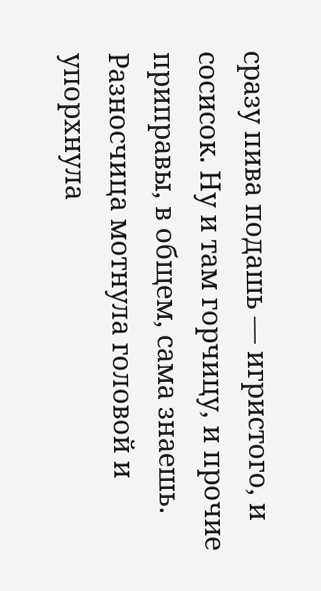сразу пива подашь — игристого, и сосисок. Ну и там горчицу, и прочие приправы, в общем, сама знаешь.
Разносчица мотнула головой и упорхнула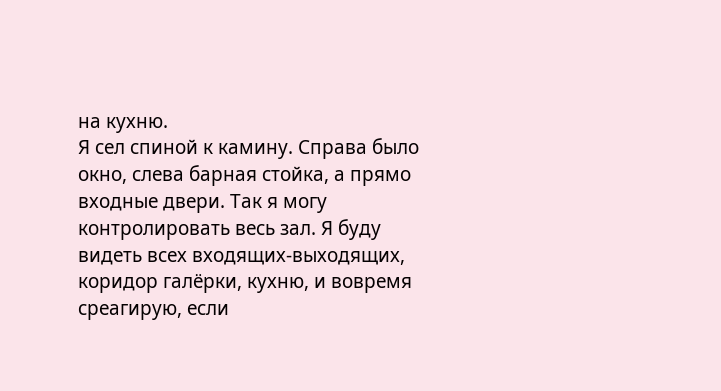на кухню.
Я сел спиной к камину. Справа было окно, слева барная стойка, а прямо входные двери. Так я могу контролировать весь зал. Я буду видеть всех входящих-выходящих, коридор галёрки, кухню, и вовремя среагирую, если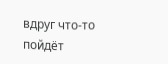вдруг что-то пойдёт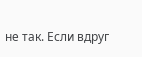не так. Если вдруг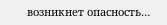возникнет опасность…